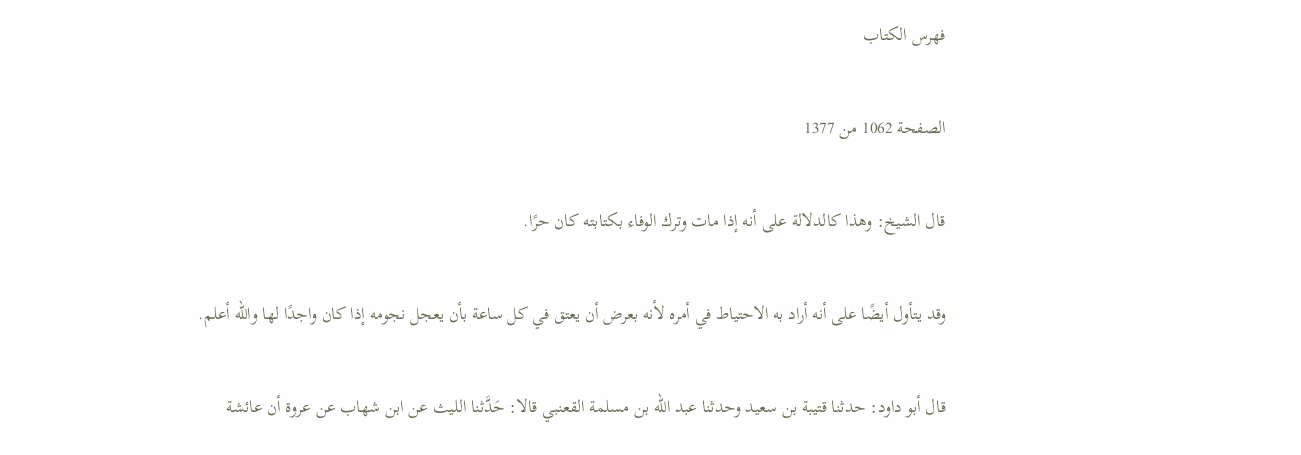فهرس الكتاب

الصفحة 1062 من 1377

قال الشيخ: وهذا كالدلالة على أنه إذا مات وترك الوفاء بكتابته كان حرًا.

وقد يتأول أيضًا على أنه أراد به الاحتياط في أمره لأنه بعرض أن يعتق في كل ساعة بأن يعجل نجومه إذا كان واجدًا لها والله أعلم.

قال أبو داود: حدثنا قتيبة بن سعيد وحدثنا عبد الله بن مسلمة القعنبي قالا: حَدَّثنا الليث عن ابن شهاب عن عروة أن عائشة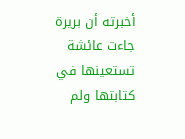أخبرته أن بريرة جاءت عائشة تستعينها في كتابتها ولم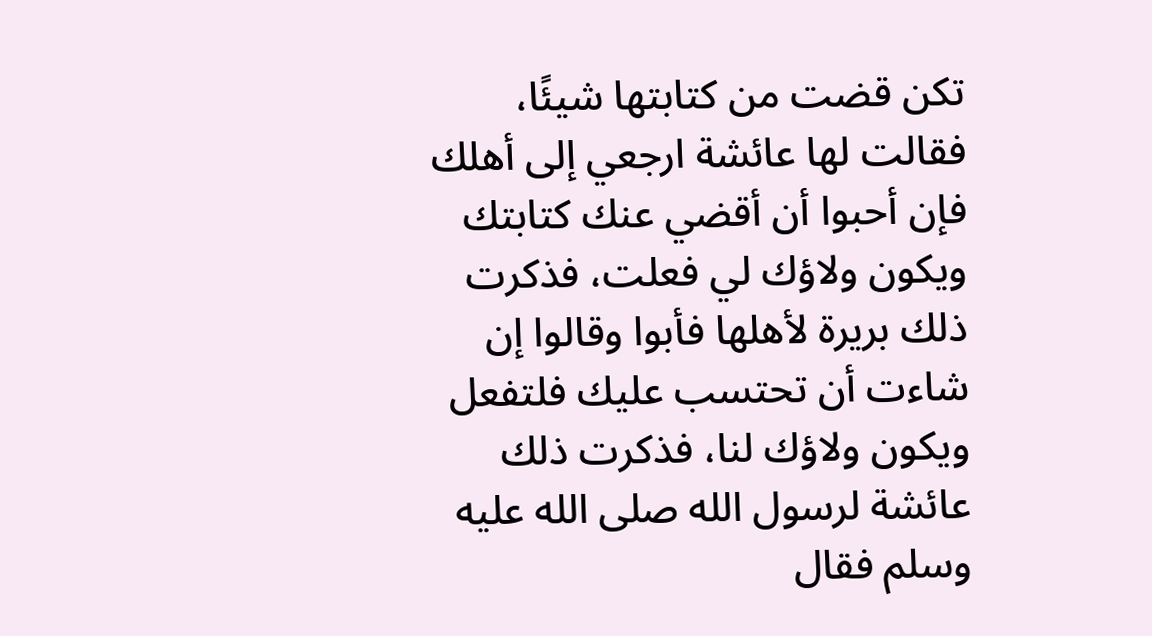تكن قضت من كتابتها شيئًا، فقالت لها عائشة ارجعي إلى أهلك فإن أحبوا أن أقضي عنك كتابتك ويكون ولاؤك لي فعلت، فذكرت ذلك بريرة لأهلها فأبوا وقالوا إن شاءت أن تحتسب عليك فلتفعل ويكون ولاؤك لنا، فذكرت ذلك عائشة لرسول الله صلى الله عليه وسلم فقال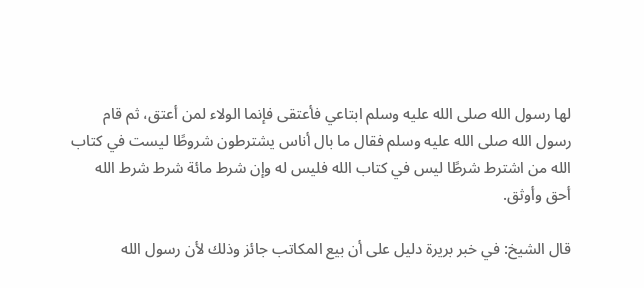لها رسول الله صلى الله عليه وسلم ابتاعي فأعتقى فإنما الولاء لمن أعتق، ثم قام رسول الله صلى الله عليه وسلم فقال ما بال أناس يشترطون شروطًا ليست في كتاب الله من اشترط شرطًا ليس في كتاب الله فليس له وإن شرط مائة شرط شرط الله أحق وأوثق.

قال الشيخ: في خبر بريرة دليل على أن بيع المكاتب جائز وذلك لأن رسول الله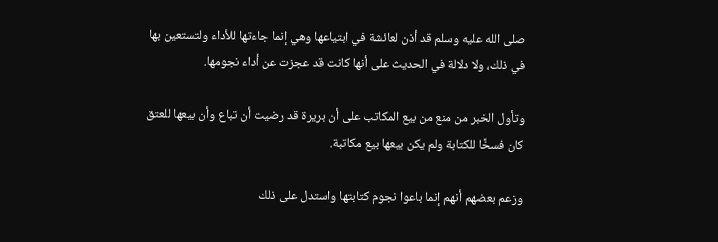صلى الله عليه وسلم قد أذن لعائشة في ابتياعها وهي إنما جاءتها للأداء ولتستعين بها في ذلك، ولا دلالة في الحديث على أنها كانت قد عجزت عن أداء نجومها.

وتأول الخبر من منع من بيع المكاتب على أن بريرة قد رضيت أن تباع وأن بيعها للعتق كان فسخًا للكتابة ولم يكن بيعها بيع مكاتبة.

وزعم بعضهم أنهم إنما باعوا نجوم كتابتها واستدل على ذلك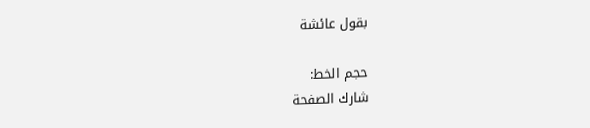بقول عائشة

حجم الخط:
شارك الصفحة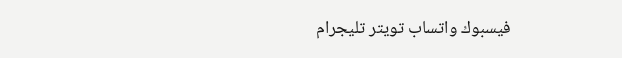فيسبوك واتساب تويتر تليجرام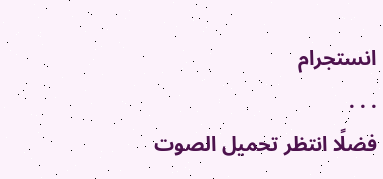انستجرام
. . .
فضلًا انتظر تحميل الصوت